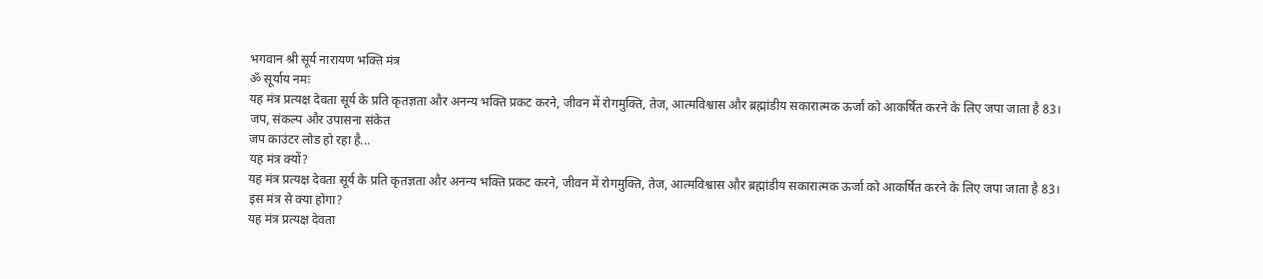भगवान श्री सूर्य नारायण भक्ति मंत्र
ॐ सूर्याय नमः
यह मंत्र प्रत्यक्ष देवता सूर्य के प्रति कृतज्ञता और अनन्य भक्ति प्रकट करने, जीवन में रोगमुक्ति, तेज, आत्मविश्वास और ब्रह्मांडीय सकारात्मक ऊर्जा को आकर्षित करने के लिए जपा जाता है 83।
जप, संकल्प और उपासना संकेत
जप काउंटर लोड हो रहा है...
यह मंत्र क्यों?
यह मंत्र प्रत्यक्ष देवता सूर्य के प्रति कृतज्ञता और अनन्य भक्ति प्रकट करने, जीवन में रोगमुक्ति, तेज, आत्मविश्वास और ब्रह्मांडीय सकारात्मक ऊर्जा को आकर्षित करने के लिए जपा जाता है 83।
इस मंत्र से क्या होगा?
यह मंत्र प्रत्यक्ष देवता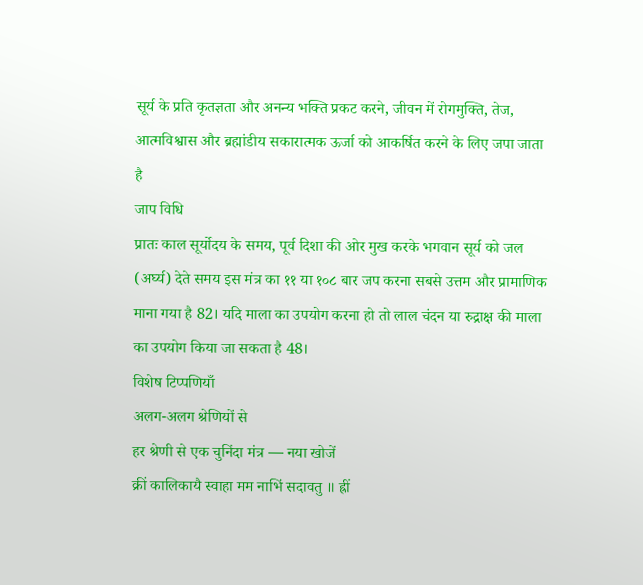सूर्य के प्रति कृतज्ञता और अनन्य भक्ति प्रकट करने, जीवन में रोगमुक्ति, तेज, आत्मविश्वास और ब्रह्मांडीय सकारात्मक ऊर्जा को आकर्षित करने के लिए जपा जाता है
जाप विधि
प्रातः काल सूर्योदय के समय, पूर्व दिशा की ओर मुख करके भगवान सूर्य को जल (अर्घ्य) देते समय इस मंत्र का ११ या १०८ बार जप करना सबसे उत्तम और प्रामाणिक माना गया है 82। यदि माला का उपयोग करना हो तो लाल चंदन या रुद्राक्ष की माला का उपयोग किया जा सकता है 48।
विशेष टिप्पणियाँ
अलग-अलग श्रेणियों से
हर श्रेणी से एक चुनिंदा मंत्र — नया खोजें
क्रीं कालिकायै स्वाहा मम नाभिं सदावतु ॥ ह्रीं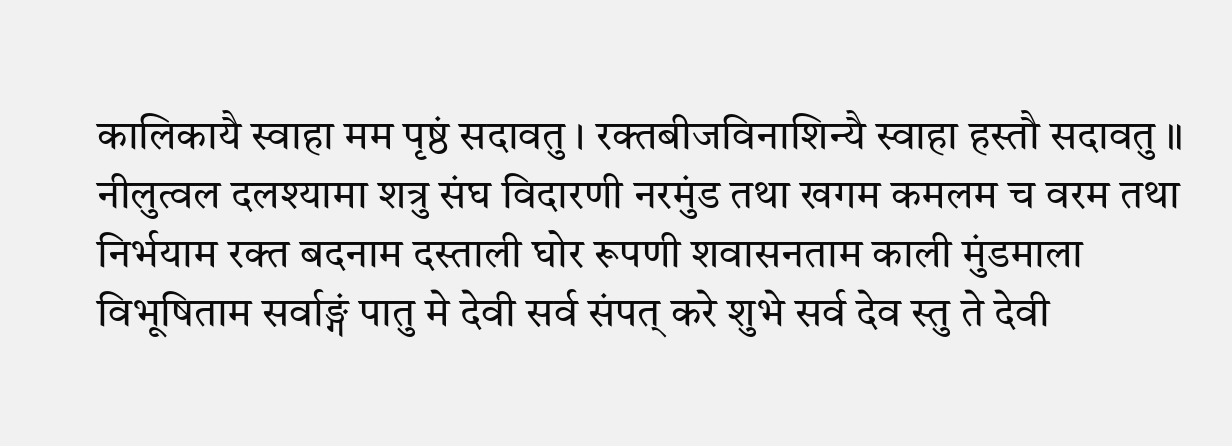कालिकायै स्वाहा मम पृष्ठं सदावतु । रक्तबीजविनाशिन्यै स्वाहा हस्तौ सदावतु ॥ नीलुत्वल दलश्यामा शत्रु संघ विदारणी नरमुंड तथा खगम कमलम च वरम तथा निर्भयाम रक्त बदनाम दस्ताली घोर रूपणी शवासनताम काली मुंडमाला विभूषिताम सर्वाङ्गं पातु मे देवी सर्व संपत् करे शुभे सर्व देव स्तु ते देवी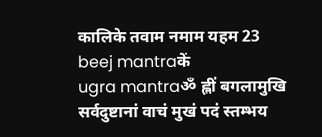कालिके तवाम नमाम यहम 23
beej mantraकें
ugra mantraॐ ह्लीं बगलामुखि सर्वदुष्टानां वाचं मुखं पदं स्तम्भय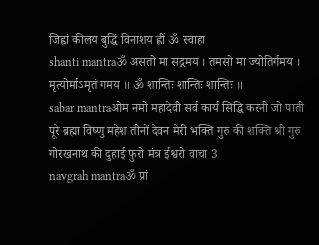जिह्वां कीलय बुद्धिं विनाशय ह्लीं ॐ स्वाहा
shanti mantraॐ असतो मा सद्गमय । तमसो मा ज्योतिर्गमय । मृत्योर्माऽमृतं गमय ॥ ॐ शान्तिः शान्तिः शान्तिः ॥
sabar mantraओम नमो महादेवी सर्व कार्य सिद्धि करनी जो पाती पूरे ब्रह्मा विष्णु महेश तीनों देवन मेरी भक्ति गुरु की शक्ति श्री गुरु गोरखनाथ की दुहाई फुरो मंत्र ईश्वरो वाचा 3
navgrah mantraॐ प्रां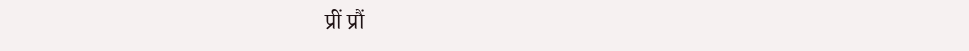प्रीं प्रौं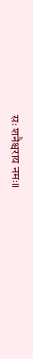सः शनैश्चराय नमः॥